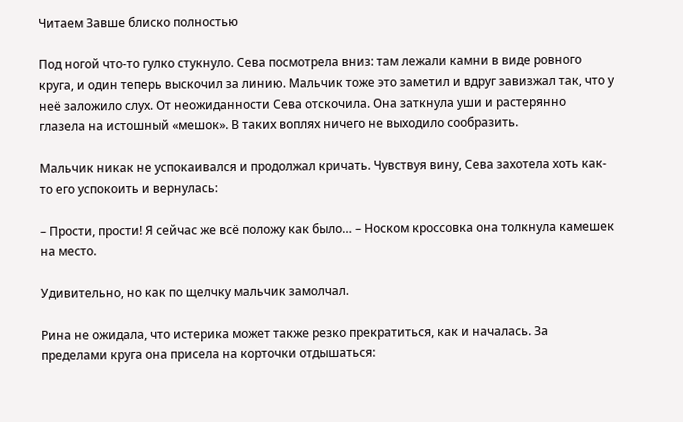Читаем Завше блиско полностью

Под ногой что-то гулко стукнуло. Сева посмотрела вниз: там лежали камни в виде ровного круга, и один теперь выскочил за линию. Мальчик тоже это заметил и вдруг завизжал так, что у неё заложило слух. От неожиданности Сева отскочила. Она заткнула уши и растерянно глазела на истошный «мешок». В таких воплях ничего не выходило сообразить.

Мальчик никак не успокаивался и продолжал кричать. Чувствуя вину, Сева захотела хоть как-то его успокоить и вернулась:

– Прости, прости! Я сейчас же всё положу как было… – Носком кроссовка она толкнула камешек на место.

Удивительно, но как по щелчку мальчик замолчал.

Рина не ожидала, что истерика может также резко прекратиться, как и началась. За пределами круга она присела на корточки отдышаться: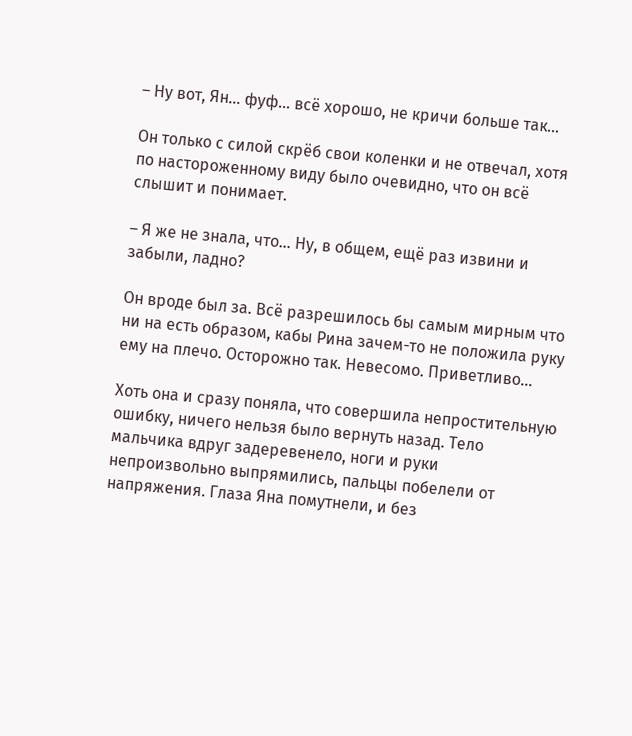– Ну вот, Ян… фуф… всё хорошо, не кричи больше так…

Он только с силой скрёб свои коленки и не отвечал, хотя по настороженному виду было очевидно, что он всё слышит и понимает.

– Я же не знала, что… Ну, в общем, ещё раз извини и забыли, ладно?

Он вроде был за. Всё разрешилось бы самым мирным что ни на есть образом, кабы Рина зачем-то не положила руку ему на плечо. Осторожно так. Невесомо. Приветливо…

Хоть она и сразу поняла, что совершила непростительную ошибку, ничего нельзя было вернуть назад. Тело мальчика вдруг задеревенело, ноги и руки непроизвольно выпрямились, пальцы побелели от напряжения. Глаза Яна помутнели, и без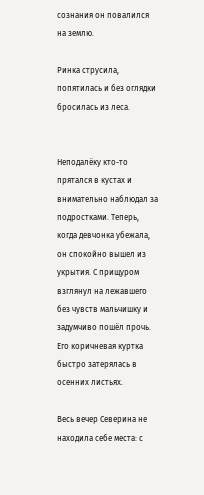сознания он повалился на землю.

Ринка струсила, попятилась и без оглядки бросилась из леса.


Неподалёку кто-то прятался в кустах и внимательно наблюдал за подростками. Теперь, когда девчонка убежала, он спокойно вышел из укрытия. С прищуром взглянул на лежавшего без чувств мальчишку и задумчиво пошёл прочь. Его коричневая куртка быстро затерялась в осенних листьях.

Весь вечер Северина не находила себе места: с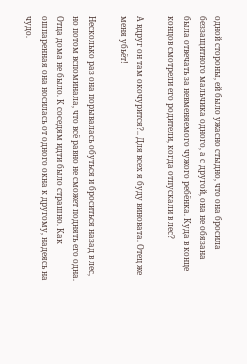одной стороны, ей было ужасно стыдно, что она бросила беззащитного мальчика одного, а с другой, она не обязана была отвечать за невменяемого чужого ребёнка. Куда в конце концов смотрели его родители, когда отпускали в лес?

А вдруг он там окочурится?.. Для всех я буду виновата. Отец же меня убьёт!

Несколько раз она порывалась обуться и броситься назад в лес, но потом вспоминала, что всё равно не сможет поднять его одна. Отца дома не было. К соседям идти было страшно. Как ошпаренная она носилась от одного окна к другому, надеясь на чудо.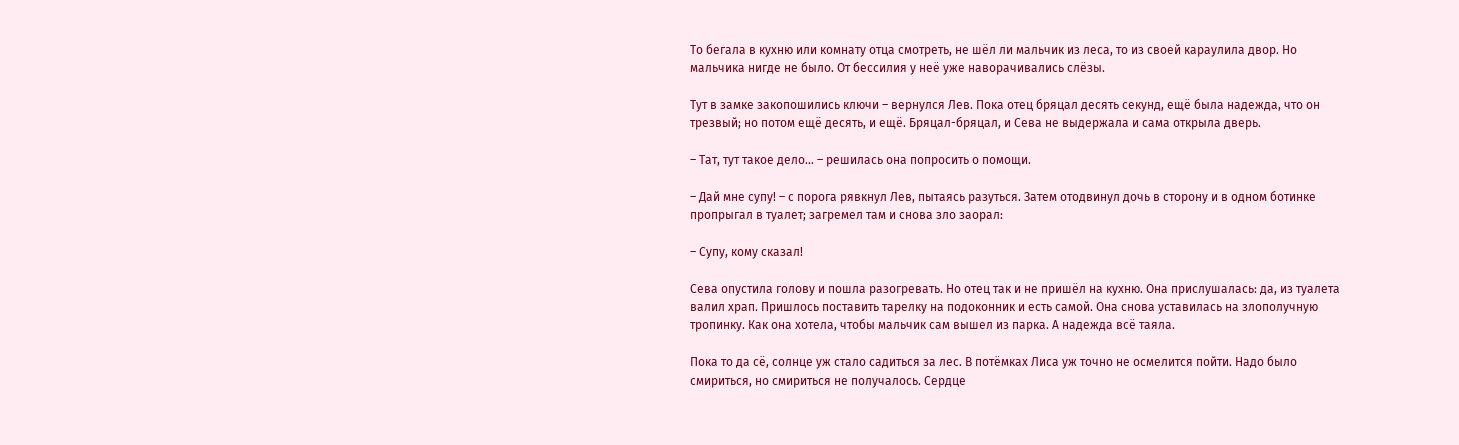То бегала в кухню или комнату отца смотреть, не шёл ли мальчик из леса, то из своей караулила двор. Но мальчика нигде не было. От бессилия у неё уже наворачивались слёзы.

Тут в замке закопошились ключи – вернулся Лев. Пока отец бряцал десять секунд, ещё была надежда, что он трезвый; но потом ещё десять, и ещё. Бряцал-бряцал, и Сева не выдержала и сама открыла дверь.

– Тат, тут такое дело… – решилась она попросить о помощи.

– Дай мне супу! – с порога рявкнул Лев, пытаясь разуться. Затем отодвинул дочь в сторону и в одном ботинке пропрыгал в туалет; загремел там и снова зло заорал:

– Супу, кому сказал!

Сева опустила голову и пошла разогревать. Но отец так и не пришёл на кухню. Она прислушалась: да, из туалета валил храп. Пришлось поставить тарелку на подоконник и есть самой. Она снова уставилась на злополучную тропинку. Как она хотела, чтобы мальчик сам вышел из парка. А надежда всё таяла.

Пока то да сё, солнце уж стало садиться за лес. В потёмках Лиса уж точно не осмелится пойти. Надо было смириться, но смириться не получалось. Сердце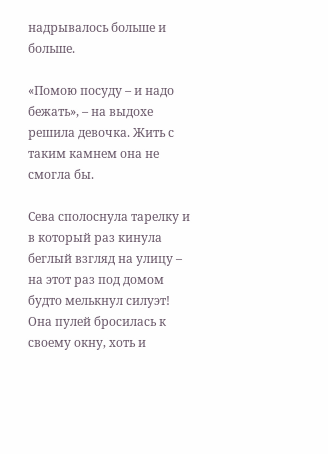надрывалось больше и больше.

«Помою посуду – и надо бежать», – на выдохе решила девочка. Жить с таким камнем она не смогла бы.

Сева сполоснула тарелку и в который раз кинула беглый взгляд на улицу – на этот раз под домом будто мелькнул силуэт! Она пулей бросилась к своему окну, хоть и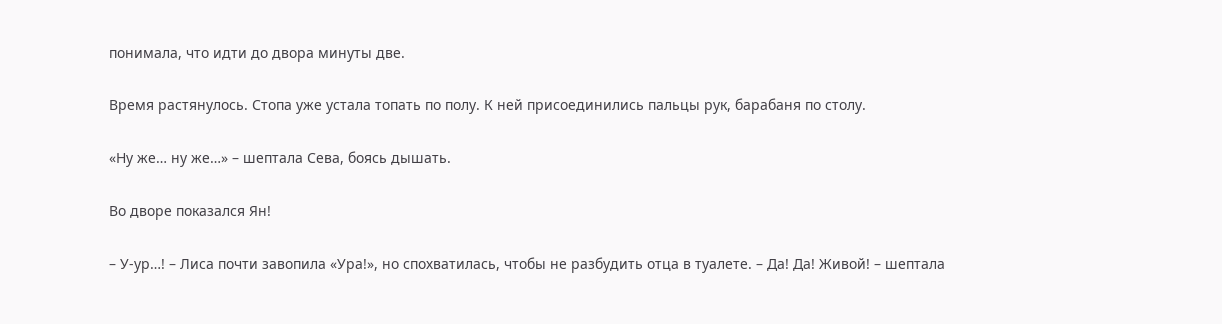понимала, что идти до двора минуты две.

Время растянулось. Стопа уже устала топать по полу. К ней присоединились пальцы рук, барабаня по столу.

«Ну же… ну же…» – шептала Сева, боясь дышать.

Во дворе показался Ян!

– У-ур…! – Лиса почти завопила «Ура!», но спохватилась, чтобы не разбудить отца в туалете. – Да! Да! Живой! – шептала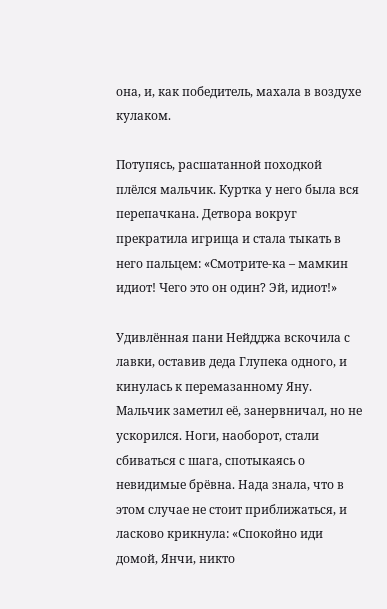она, и, как победитель, махала в воздухе кулаком.

Потупясь, расшатанной походкой плёлся мальчик. Куртка у него была вся перепачкана. Детвора вокруг прекратила игрища и стала тыкать в него пальцем: «Смотрите-ка – мамкин идиот! Чего это он один? Эй, идиот!»

Удивлённая пани Нейдджа вскочила с лавки, оставив деда Глупека одного, и кинулась к перемазанному Яну. Мальчик заметил её, занервничал, но не ускорился. Ноги, наоборот, стали сбиваться с шага, спотыкаясь о невидимые брёвна. Нада знала, что в этом случае не стоит приближаться, и ласково крикнула: «Спокойно иди домой, Янчи, никто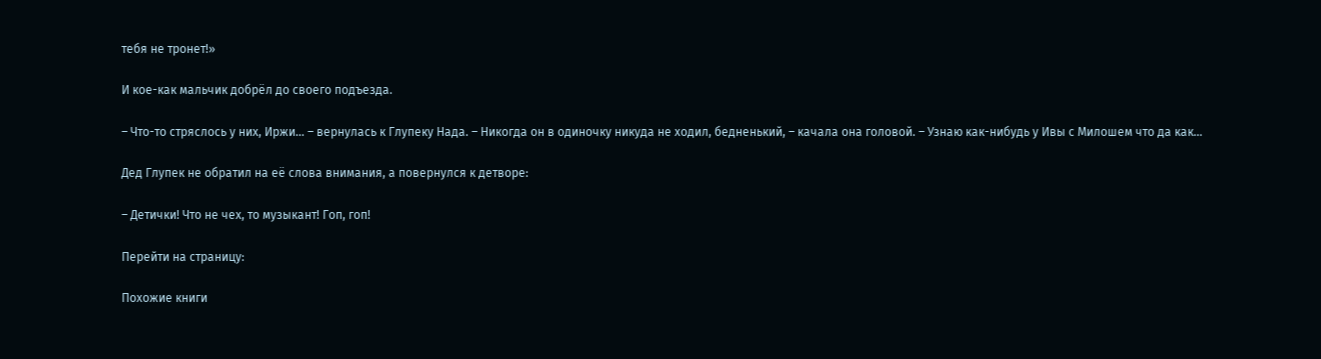тебя не тронет!»

И кое-как мальчик добрёл до своего подъезда.

– Что-то стряслось у них, Иржи… – вернулась к Глупеку Нада. – Никогда он в одиночку никуда не ходил, бедненький, – качала она головой. – Узнаю как-нибудь у Ивы с Милошем что да как…

Дед Глупек не обратил на её слова внимания, а повернулся к детворе:

– Детички! Что не чех, то музыкант! Гоп, гоп!

Перейти на страницу:

Похожие книги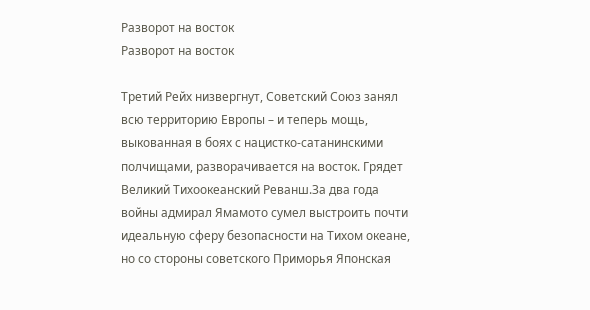Разворот на восток
Разворот на восток

Третий Рейх низвергнут, Советский Союз занял всю территорию Европы – и теперь мощь, выкованная в боях с нацистко-сатанинскими полчищами, разворачивается на восток. Грядет Великий Тихоокеанский Реванш.За два года войны адмирал Ямамото сумел выстроить почти идеальную сферу безопасности на Тихом океане, но со стороны советского Приморья Японская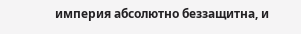империя абсолютно беззащитна, и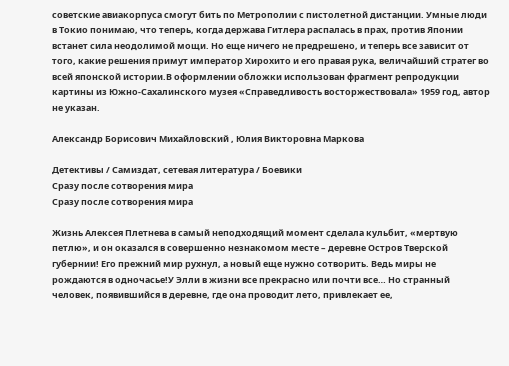советские авиакорпуса смогут бить по Метрополии с пистолетной дистанции. Умные люди в Токио понимаю, что теперь, когда держава Гитлера распалась в прах, против Японии встанет сила неодолимой мощи. Но еще ничего не предрешено, и теперь все зависит от того, какие решения примут император Хирохито и его правая рука, величайший стратег во всей японской истории.В оформлении обложки использован фрагмент репродукции картины из Южно-Сахалинского музея «Справедливость восторжествовала» 1959 год, автор не указан.

Александр Борисович Михайловский , Юлия Викторовна Маркова

Детективы / Самиздат, сетевая литература / Боевики
Сразу после сотворения мира
Сразу после сотворения мира

Жизнь Алексея Плетнева в самый неподходящий момент сделала кульбит, «мертвую петлю», и он оказался в совершенно незнакомом месте – деревне Остров Тверской губернии! Его прежний мир рухнул, а новый еще нужно сотворить. Ведь миры не рождаются в одночасье!У Элли в жизни все прекрасно или почти все… Но странный человек, появившийся в деревне, где она проводит лето, привлекает ее,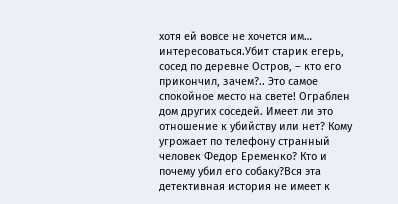хотя ей вовсе не хочется им… интересоваться.Убит старик егерь, сосед по деревне Остров, – кто его прикончил, зачем?.. Это самое спокойное место на свете! Ограблен дом других соседей. Имеет ли это отношение к убийству или нет? Кому угрожает по телефону странный человек Федор Еременко? Кто и почему убил его собаку?Вся эта детективная история не имеет к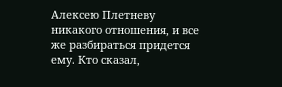Алексею Плетневу никакого отношения, и все же разбираться придется ему. Кто сказал,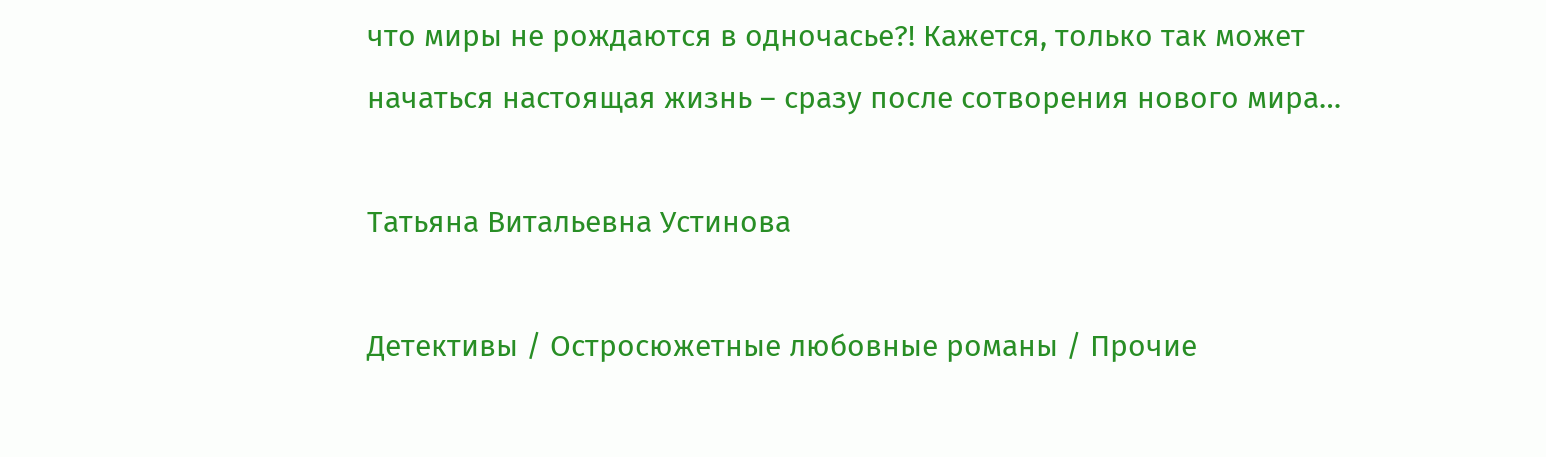что миры не рождаются в одночасье?! Кажется, только так может начаться настоящая жизнь – сразу после сотворения нового мира…

Татьяна Витальевна Устинова

Детективы / Остросюжетные любовные романы / Прочие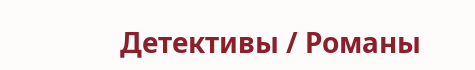Детективы / Романы